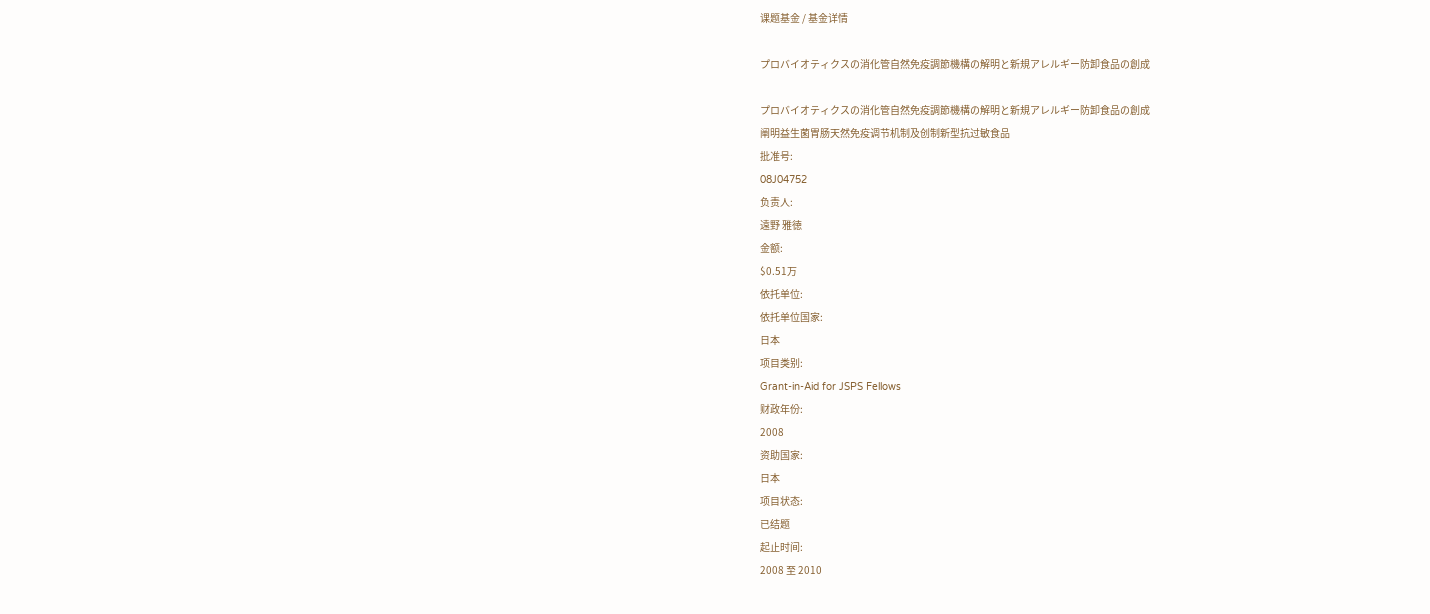课题基金 / 基金详情

プロバイオティクスの消化管自然免疫調節機構の解明と新規アレルギー防卸食品の創成

プロバイオティクスの消化管自然免疫調節機構の解明と新規アレルギー防卸食品の創成
阐明益生菌胃肠天然免疫调节机制及创制新型抗过敏食品
批准号:
08J04752
负责人:
遠野 雅徳
金额:
$0.51万
依托单位:
依托单位国家:
日本
项目类别:
Grant-in-Aid for JSPS Fellows
财政年份:
2008
资助国家:
日本
项目状态:
已结题
起止时间:
2008 至 2010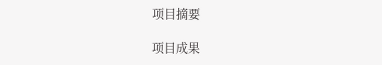项目摘要

项目成果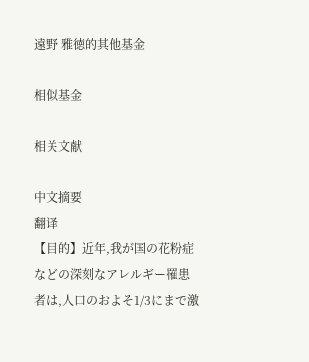遠野 雅徳的其他基金

相似基金

相关文献

中文摘要
翻译
【目的】近年,我が国の花粉症などの深刻なアレルギー罹患者は,人口のおよそ1/3にまで激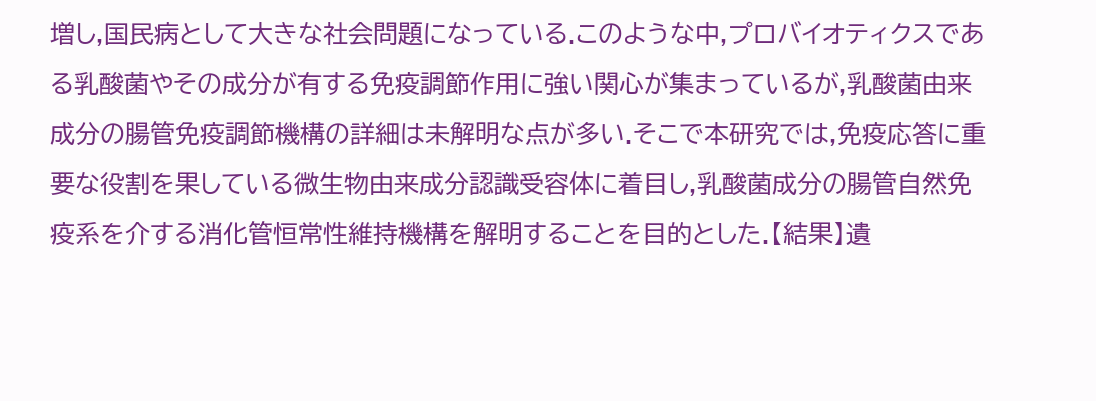増し,国民病として大きな社会問題になっている.このような中,プロバイオティクスである乳酸菌やその成分が有する免疫調節作用に強い関心が集まっているが,乳酸菌由来成分の腸管免疫調節機構の詳細は未解明な点が多い.そこで本研究では,免疫応答に重要な役割を果している微生物由来成分認識受容体に着目し,乳酸菌成分の腸管自然免疫系を介する消化管恒常性維持機構を解明することを目的とした.【結果】遺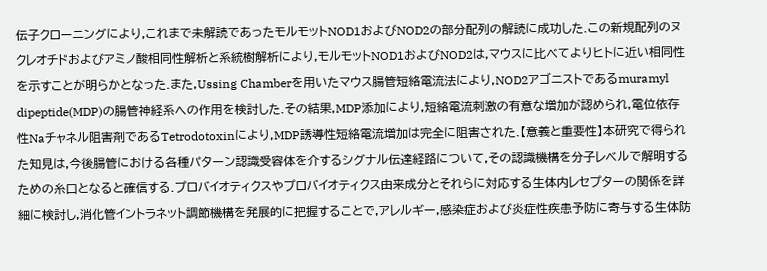伝子クローニングにより,これまで未解読であったモルモットNOD1およびNOD2の部分配列の解読に成功した.この新規配列のヌクレオチドおよびアミノ酸相同性解析と系統樹解析により,モルモットNOD1およびNOD2は,マウスに比べてよりヒトに近い相同性を示すことが明らかとなった.また,Ussing Chamberを用いたマウス腸管短絡電流法により,NOD2アゴニストであるmuramyl dipeptide(MDP)の腸管神経系への作用を検討した.その結果,MDP添加により,短絡電流刺激の有意な増加が認められ,電位依存性Naチャネル阻害剤であるTetrodotoxinにより,MDP誘導性短絡電流増加は完全に阻害された.【意義と重要性】本研究で得られた知見は,今後腸管における各種パターン認識受容体を介するシグナル伝達経路について,その認識機構を分子レベルで解明するための糸口となると確信する.プロバイオティクスやプロバイオティクス由来成分とそれらに対応する生体内レセプターの関係を詳細に検討し,消化管イントラネット調節機構を発展的に把握することで,アレルギー,感染症および炎症性疾患予防に寄与する生体防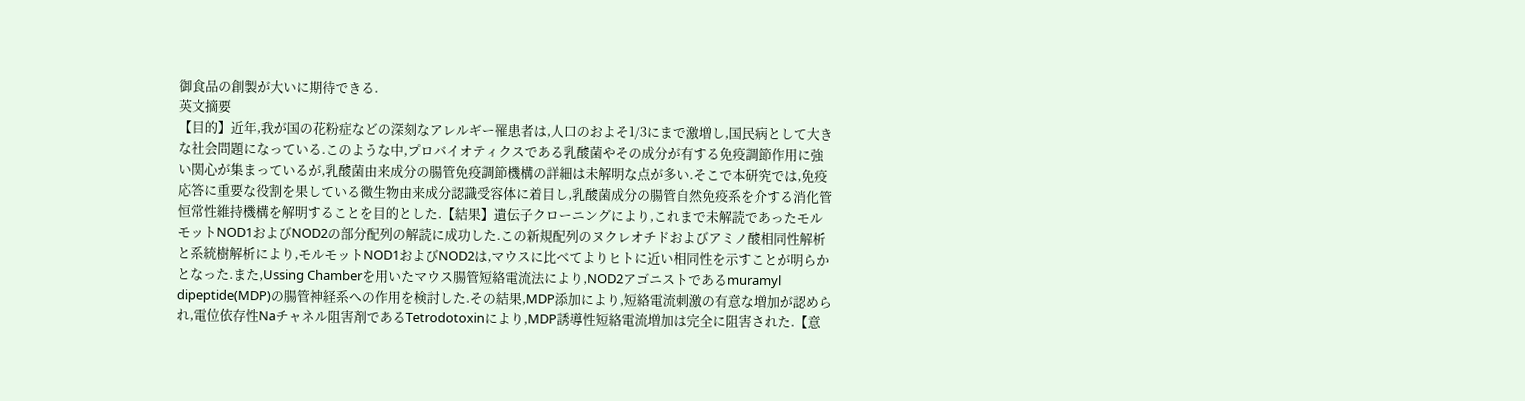御食品の創製が大いに期待できる.
英文摘要
【目的】近年,我が国の花粉症などの深刻なアレルギー罹患者は,人口のおよそ1/3にまで激増し,国民病として大きな社会問題になっている.このような中,プロバイオティクスである乳酸菌やその成分が有する免疫調節作用に強い関心が集まっているが,乳酸菌由来成分の腸管免疫調節機構の詳細は未解明な点が多い.そこで本研究では,免疫応答に重要な役割を果している微生物由来成分認識受容体に着目し,乳酸菌成分の腸管自然免疫系を介する消化管恒常性維持機構を解明することを目的とした.【結果】遺伝子クローニングにより,これまで未解読であったモルモットNOD1およびNOD2の部分配列の解読に成功した.この新規配列のヌクレオチドおよびアミノ酸相同性解析と系統樹解析により,モルモットNOD1およびNOD2は,マウスに比べてよりヒトに近い相同性を示すことが明らかとなった.また,Ussing Chamberを用いたマウス腸管短絡電流法により,NOD2アゴニストであるmuramyl dipeptide(MDP)の腸管神経系への作用を検討した.その結果,MDP添加により,短絡電流刺激の有意な増加が認められ,電位依存性Naチャネル阻害剤であるTetrodotoxinにより,MDP誘導性短絡電流増加は完全に阻害された.【意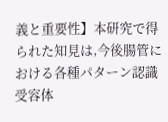義と重要性】本研究で得られた知見は,今後腸管における各種パターン認識受容体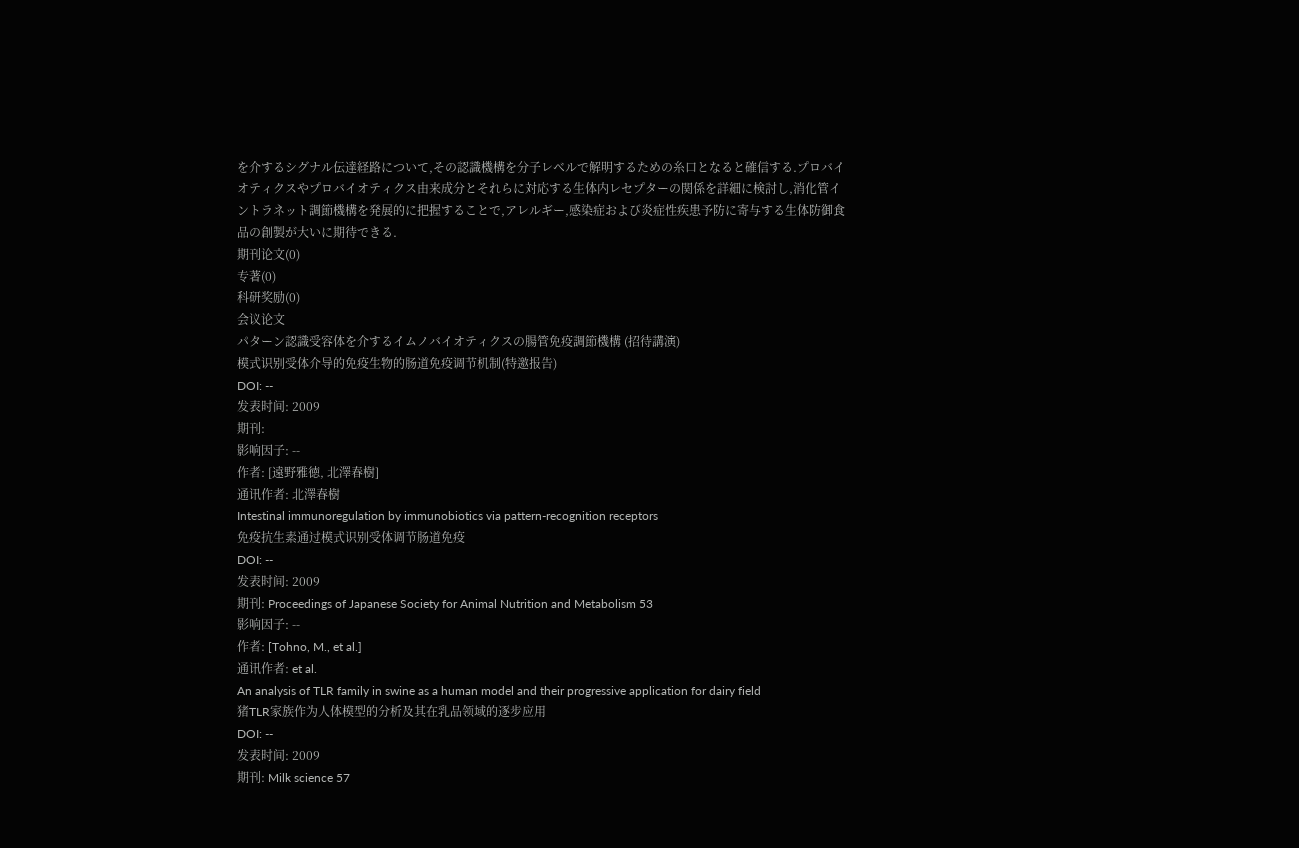を介するシグナル伝達経路について,その認識機構を分子レベルで解明するための糸口となると確信する.プロバイオティクスやプロバイオティクス由来成分とそれらに対応する生体内レセプターの関係を詳細に検討し,消化管イントラネット調節機構を発展的に把握することで,アレルギー,感染症および炎症性疾患予防に寄与する生体防御食品の創製が大いに期待できる.
期刊论文(0)
专著(0)
科研奖励(0)
会议论文
パターン認識受容体を介するイムノバイオティクスの腸管免疫調節機構 (招待講演)
模式识别受体介导的免疫生物的肠道免疫调节机制(特邀报告)
DOI: --
发表时间: 2009
期刊:
影响因子: --
作者: [遠野雅徳, 北澤春樹]
通讯作者: 北澤春樹
Intestinal immunoregulation by immunobiotics via pattern-recognition receptors
免疫抗生素通过模式识别受体调节肠道免疫
DOI: --
发表时间: 2009
期刊: Proceedings of Japanese Society for Animal Nutrition and Metabolism 53
影响因子: --
作者: [Tohno, M., et al.]
通讯作者: et al.
An analysis of TLR family in swine as a human model and their progressive application for dairy field
猪TLR家族作为人体模型的分析及其在乳品领域的逐步应用
DOI: --
发表时间: 2009
期刊: Milk science 57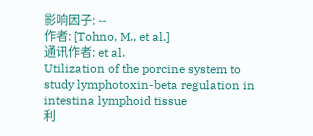影响因子: --
作者: [Tohno, M., et al.]
通讯作者: et al.
Utilization of the porcine system to study lymphotoxin-beta regulation in intestina lymphoid tissue
利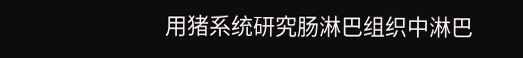用猪系统研究肠淋巴组织中淋巴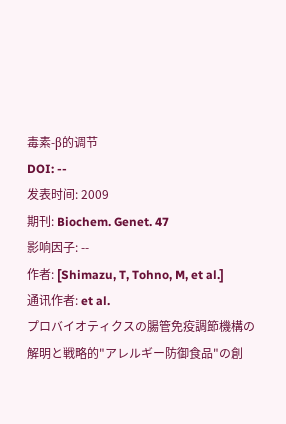毒素-β的调节
DOI: --
发表时间: 2009
期刊: Biochem. Genet. 47
影响因子: --
作者: [Shimazu, T, Tohno, M, et al.]
通讯作者: et al.
プロバイオティクスの腸管免疫調節機構の解明と戦略的"アレルギー防御食品"の創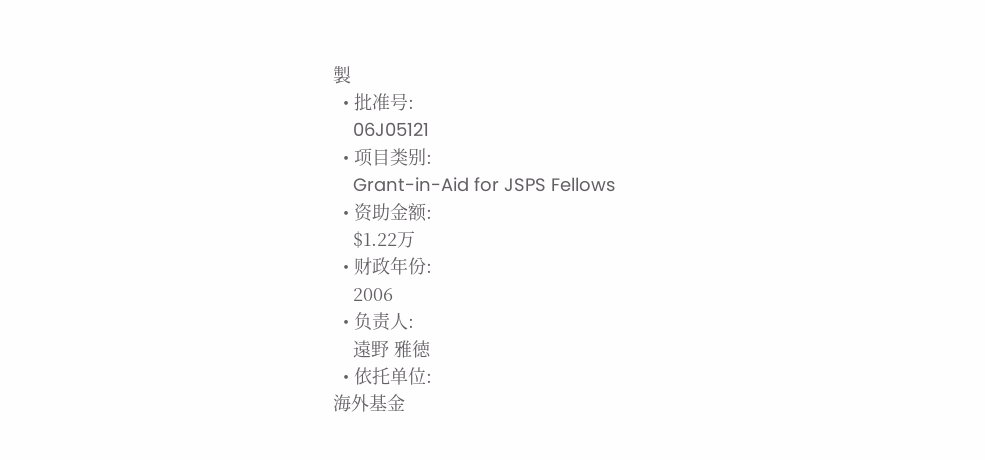製
  • 批准号:
    06J05121
  • 项目类别:
    Grant-in-Aid for JSPS Fellows
  • 资助金额:
    $1.22万
  • 财政年份:
    2006
  • 负责人:
    遠野 雅徳
  • 依托单位:
海外基金